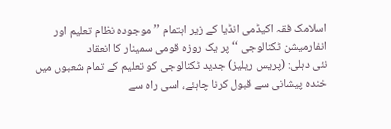اسلامک فقہ اکیڈمی انڈیا کے زیر اہتمام ’’ موجودہ نظام تعلیم اور انفارمیشن ٹکنالوجی ‘‘ پر یک روزہ قومی سمینار کا انعقاد
نئی دہلی: (پریس ریلیز) جدید ٹکنالوجی کو تعلیم کے تمام شعبوں میں خندہ پیشانی سے قبول کرنا چاہئے، اسی راہ سے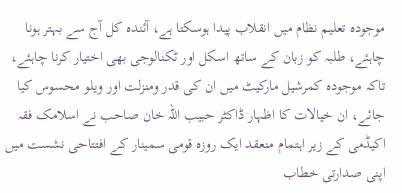موجودہ تعلیم نظام میں انقلاب پیدا ہوسکتا ہے، آئندہ کل آج سے بہتر ہونا چاہئے، طلبہ کو زبان کے ساتھ اسکل اور ٹکنالوجی بھی اختیار کرنا چاہئے، تاکہ موجودہ کمرشیل مارکیٹ میں ان کی قدر ومنزلت اور ویلو محسوس کیا جائے، ان خیالات کا اظہار ڈاکٹر حبیب اللہ خان صاحب نے اسلامک فقہ اکیڈمی کے زیر اہتمام منعقد ایک روزہ قومی سمینار کے افتتاحی نشست میں اپنی صدارتی خطاب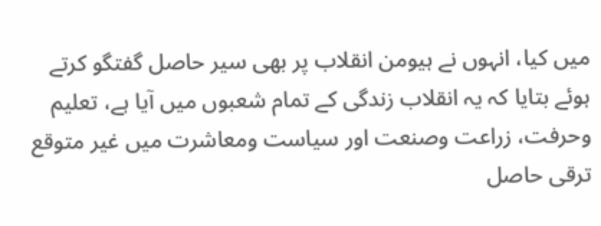میں کیا، انہوں نے ہیومن انقلاب پر بھی سیر حاصل گفتگو کرتے ہوئے بتایا کہ یہ انقلاب زندگی کے تمام شعبوں میں آیا ہے، تعلیم وحرفت، زراعت وصنعت اور سیاست ومعاشرت میں غیر متوقع ترقی حاصل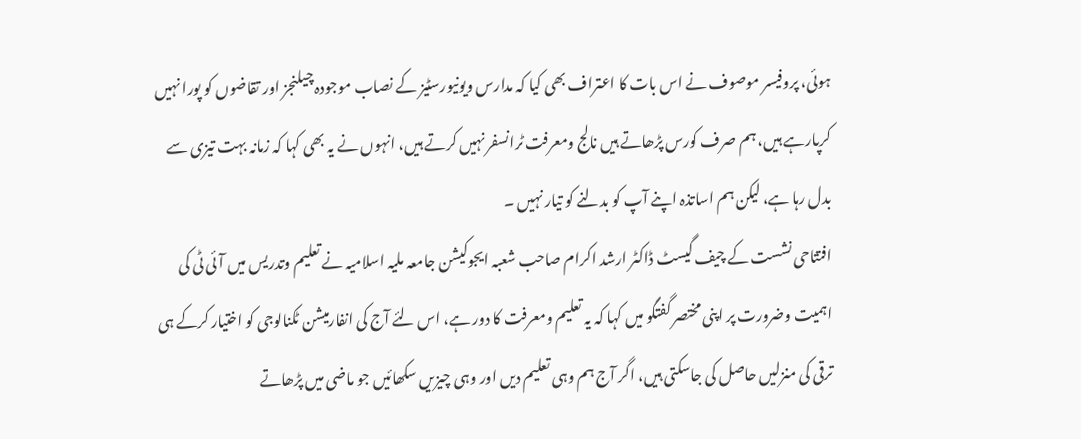ہوئی، پروفیسر موصوف نے اس بات کا اعتراف بھی کیا کہ مدارس ویونیورسٹیز کے نصاب موجودہ چیلنجز اور تقاضوں کو پورا نہیں کرپارہے ہیں، ہم صرف کورس پڑھاتے ہیں نالج ومعرفت ٹرانسفر نہیں کرتے ہیں، انہوں نے یہ بھی کہا کہ زمانہ بہت تیزی سے بدل رہا ہے، لیکن ہم اساتذہ اپنے آپ کو بدلنے کو تیار نہیں ۔
افتتاحی نشست کے چیف گیسٹ ڈاکٹر ارشد اکرام صاحب شعبہ ایجوکیشن جامعہ ملیہ اسلامیہ نے تعلیم وتدریس میں آئی ٹی کی اہمیت وضرورت پر اپنی مختصر گفتگو میں کہا کہ یہ تعلیم ومعرفت کا دور ہے، اس لئے آج کی انفارمیشن ٹکنالوجی کو اختیار کرکے ہی ترقی کی منزلیں حاصل کی جاسکتی ہیں، اگر آج ہم وہی تعلیم دیں اور وہی چیزیں سکھائیں جو ماضی میں پڑھاتے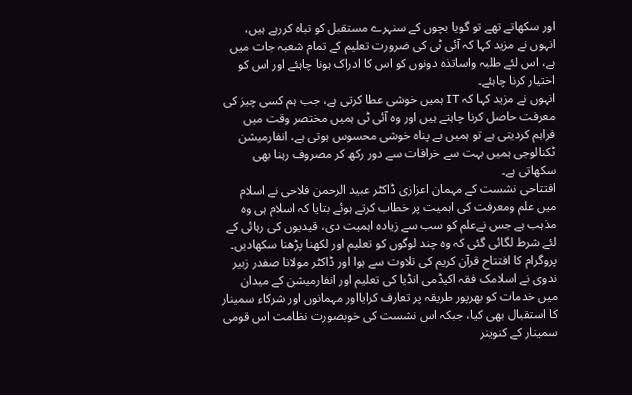اور سکھاتے تھے تو گویا بچوں کے سنہرے مستقبل کو تباہ کررہے ہیں، انہوں نے مزید کہا کہ آئی ٹی کی ضرورت تعلیم کے تمام شعبہ جات میں ہے، اس لئے طلبہ واساتذہ دونوں کو اس کا ادراک ہونا چاہئے اور اس کو اختیار کرنا چاہئے۔
انہوں نے مزید کہا کہ IT ہمیں خوشی عطا کرتی ہے، جب ہم کسی چیز کی معرفت حاصل کرنا چاہتے ہیں اور وہ آئی ٹی ہمیں مختصر وقت میں فراہم کردیتی ہے تو ہمیں بے پناہ خوشی محسوس ہوتی ہے، انفارمیشن ٹکنالوجی ہمیں بہت سے خرافات سے دور رکھ کر مصروف رہنا بھی سکھاتی ہے۔
افتتاحی نشست کے مہمان اعزازی ڈاکٹر عبید الرحمن فلاحی نے اسلام میں علم ومعرفت کی اہمیت پر خطاب کرتے ہوئے بتایا کہ اسلام ہی وہ مذہب ہے جس نےعلم کو سب سے زیادہ اہمیت دی، قیدیوں کی رہائی کے لئے شرط لگائی گئی کہ وہ چند لوگوں کو تعلیم اور لکھنا پڑھنا سکھادیں۔
پروگرام کا افتتاح قرآن کریم کی تلاوت سے ہوا اور ڈاکٹر مولانا صفدر زبیر ندوی نے اسلامک فقہ اکیڈمی انڈیا کی تعلیم اور انفارمیشن کے میدان میں خدمات کو بھرپور طریقہ پر تعارف کرایااور مہمانوں اور شرکاء سمینار کا استقبال بھی کیا، جبکہ اس نشست کی خوبصورت نظامت اس قومی سمینار کے کنوینر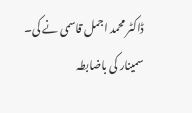ڈاکٹر محمد اجمل قاسمی نے کی۔
سمینار کی باضابطہ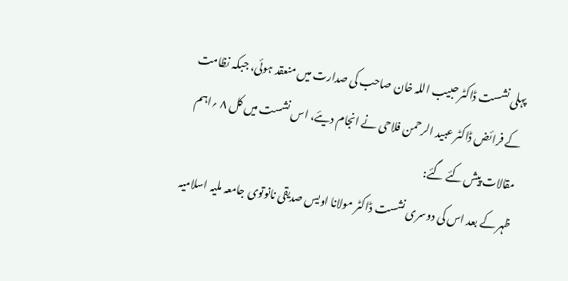پہلی نشست ڈاکٹر حبیب اللہ خان صاحب کی صدارت میں منعقد ہوئی، جبکہ نظامت کے فرائض ڈاکٹر عبید الرحمن فلاحی نے انجام دیئے، اس نشست میں کل ۸ ؍اہم مقالات پیش کئے گئے:
ظہر کے بعد اس کی دوسری نشست ڈاکٹر مولانا اویس صدیقی نانوتوی جامعہ ملیہ اسلامیہ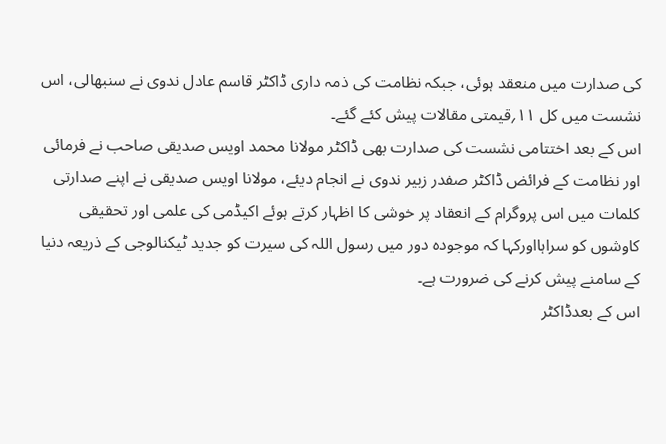کی صدارت میں منعقد ہوئی، جبکہ نظامت کی ذمہ داری ڈاکٹر قاسم عادل ندوی نے سنبھالی، اس نشست میں کل ۱۱؍قیمتی مقالات پیش کئے گئے۔
اس کے بعد اختتامی نشست کی صدارت بھی ڈاکٹر مولانا محمد اویس صدیقی صاحب نے فرمائی اور نظامت کے فرائض ڈاکٹر صفدر زبیر ندوی نے انجام دیئے، مولانا اویس صدیقی نے اپنے صدارتی کلمات میں اس پروگرام کے انعقاد پر خوشی کا اظہار کرتے ہوئے اکیڈمی کی علمی اور تحقیقی کاوشوں کو سراہااورکہا کہ موجودہ دور میں رسول اللہ کی سیرت کو جدید ٹیکنالوجی کے ذریعہ دنیا کے سامنے پیش کرنے کی ضرورت ہے۔
اس کے بعدڈاکٹر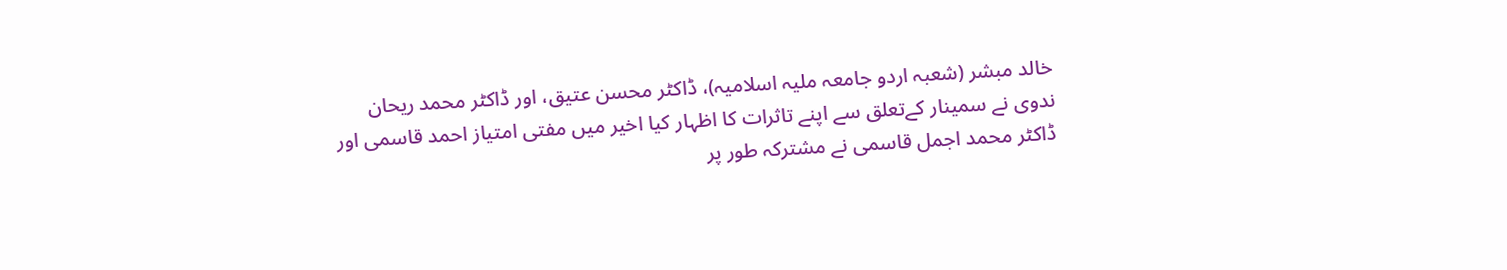خالد مبشر (شعبہ اردو جامعہ ملیہ اسلامیہ)، ڈاکٹر محسن عتیق، اور ڈاکٹر محمد ریحان ندوی نے سمینار کےتعلق سے اپنے تاثرات کا اظہار کیا اخیر میں مفتی امتیاز احمد قاسمی اور ڈاکٹر محمد اجمل قاسمی نے مشترکہ طور پر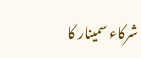شرکاء سمینار کا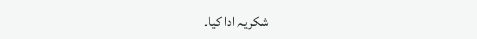شکریہ ادا کیا۔